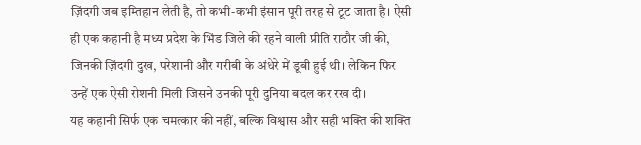ज़िंदगी जब इम्तिहान लेती है, तो कभी-कभी इंसान पूरी तरह से टूट जाता है। ऐसी ही एक कहानी है मध्य प्रदेश के भिंड जिले की रहने वाली प्रीति राठौर जी की, जिनकी ज़िंदगी दुख, परेशानी और गरीबी के अंधेरे में डूबी हुई थी। लेकिन फिर उन्हें एक ऐसी रोशनी मिली जिसने उनकी पूरी दुनिया बदल कर रख दी।
यह कहानी सिर्फ एक चमत्कार की नहीं, बल्कि विश्वास और सही भक्ति की शक्ति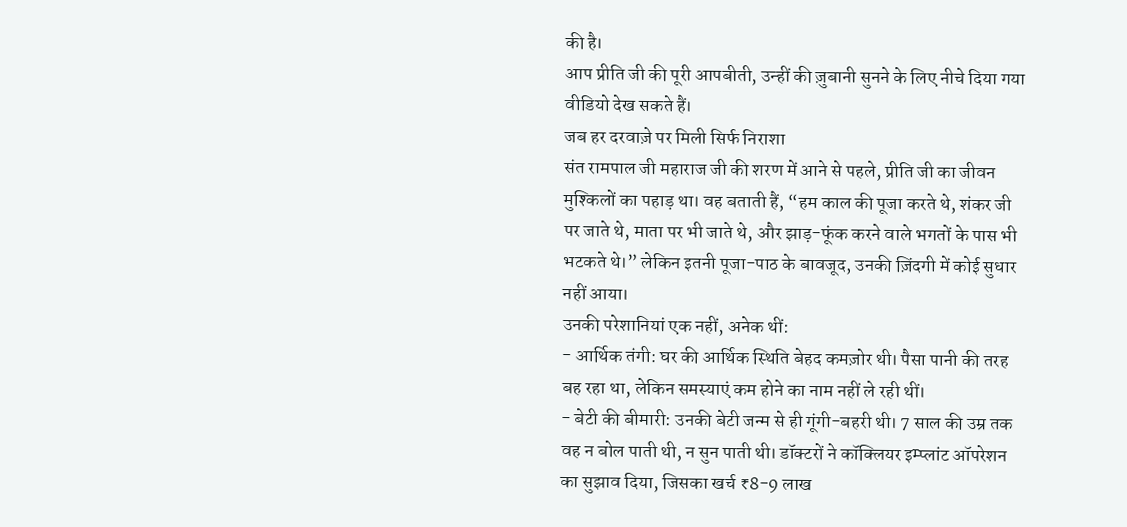की है।
आप प्रीति जी की पूरी आपबीती, उन्हीं की ज़ुबानी सुनने के लिए नीचे दिया गया वीडियो देख सकते हैं।
जब हर दरवाज़े पर मिली सिर्फ निराशा
संत रामपाल जी महाराज जी की शरण में आने से पहले, प्रीति जी का जीवन मुश्किलों का पहाड़ था। वह बताती हैं, “हम काल की पूजा करते थे, शंकर जी पर जाते थे, माता पर भी जाते थे, और झाड़-फूंक करने वाले भगतों के पास भी भटकते थे।” लेकिन इतनी पूजा-पाठ के बावजूद, उनकी ज़िंदगी में कोई सुधार नहीं आया।
उनकी परेशानियां एक नहीं, अनेक थीं:
- आर्थिक तंगी: घर की आर्थिक स्थिति बेहद कमज़ोर थी। पैसा पानी की तरह बह रहा था, लेकिन समस्याएं कम होने का नाम नहीं ले रही थीं।
- बेटी की बीमारी: उनकी बेटी जन्म से ही गूंगी-बहरी थी। 7 साल की उम्र तक वह न बोल पाती थी, न सुन पाती थी। डॉक्टरों ने कॉक्लियर इम्प्लांट ऑपरेशन का सुझाव दिया, जिसका खर्च ₹8-9 लाख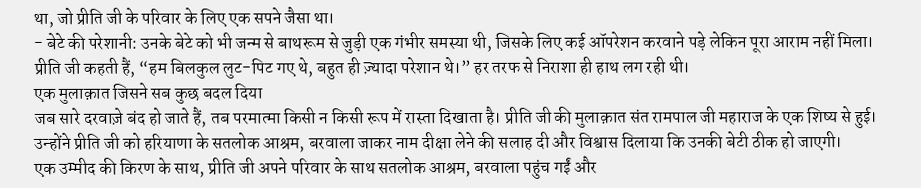था, जो प्रीति जी के परिवार के लिए एक सपने जैसा था।
- बेटे की परेशानी: उनके बेटे को भी जन्म से बाथरूम से जुड़ी एक गंभीर समस्या थी, जिसके लिए कई ऑपरेशन करवाने पड़े लेकिन पूरा आराम नहीं मिला।
प्रीति जी कहती हैं, “हम बिलकुल लुट-पिट गए थे, बहुत ही ज़्यादा परेशान थे।” हर तरफ से निराशा ही हाथ लग रही थी।
एक मुलाक़ात जिसने सब कुछ बदल दिया
जब सारे दरवाज़े बंद हो जाते हैं, तब परमात्मा किसी न किसी रूप में रास्ता दिखाता है। प्रीति जी की मुलाक़ात संत रामपाल जी महाराज के एक शिष्य से हुई। उन्होंने प्रीति जी को हरियाणा के सतलोक आश्रम, बरवाला जाकर नाम दीक्षा लेने की सलाह दी और विश्वास दिलाया कि उनकी बेटी ठीक हो जाएगी।
एक उम्मीद की किरण के साथ, प्रीति जी अपने परिवार के साथ सतलोक आश्रम, बरवाला पहुंच गईं और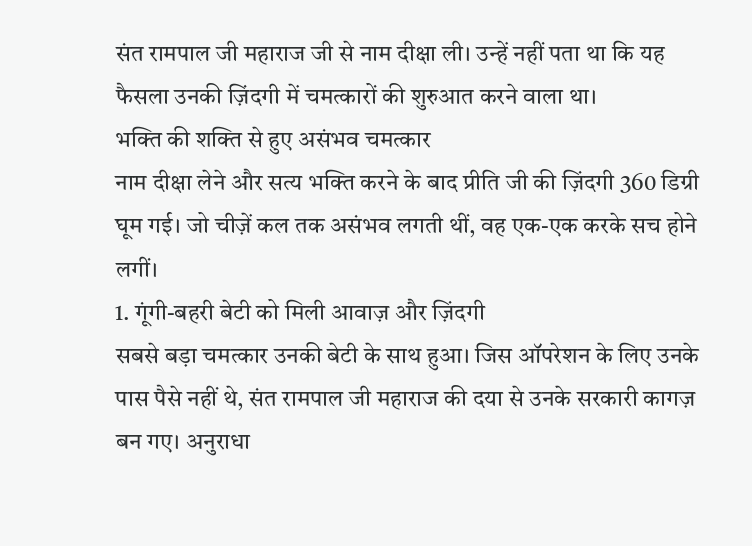संत रामपाल जी महाराज जी से नाम दीक्षा ली। उन्हें नहीं पता था कि यह फैसला उनकी ज़िंदगी में चमत्कारों की शुरुआत करने वाला था।
भक्ति की शक्ति से हुए असंभव चमत्कार
नाम दीक्षा लेने और सत्य भक्ति करने के बाद प्रीति जी की ज़िंदगी 360 डिग्री घूम गई। जो चीज़ें कल तक असंभव लगती थीं, वह एक-एक करके सच होने लगीं।
1. गूंगी-बहरी बेटी को मिली आवाज़ और ज़िंदगी
सबसे बड़ा चमत्कार उनकी बेटी के साथ हुआ। जिस ऑपरेशन के लिए उनके पास पैसे नहीं थे, संत रामपाल जी महाराज की दया से उनके सरकारी कागज़ बन गए। अनुराधा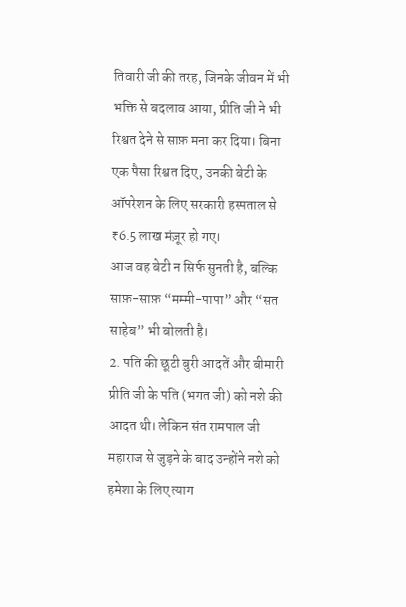तिवारी जी की तरह, जिनके जीवन में भी भक्ति से बदलाव आया, प्रीति जी ने भी रिश्वत देने से साफ़ मना कर दिया। बिना एक पैसा रिश्वत दिए, उनकी बेटी के ऑपरेशन के लिए सरकारी हस्पताल से ₹6.5 लाख मंज़ूर हो गए।
आज वह बेटी न सिर्फ सुनती है, बल्कि साफ़-साफ़ “मम्मी-पापा” और “सत साहेब” भी बोलती है।
2. पति की छूटी बुरी आदतें और बीमारी
प्रीति जी के पति (भगत जी) को नशे की आदत थी। लेकिन संत रामपाल जी महाराज से जुड़ने के बाद उन्होंने नशे को हमेशा के लिए त्याग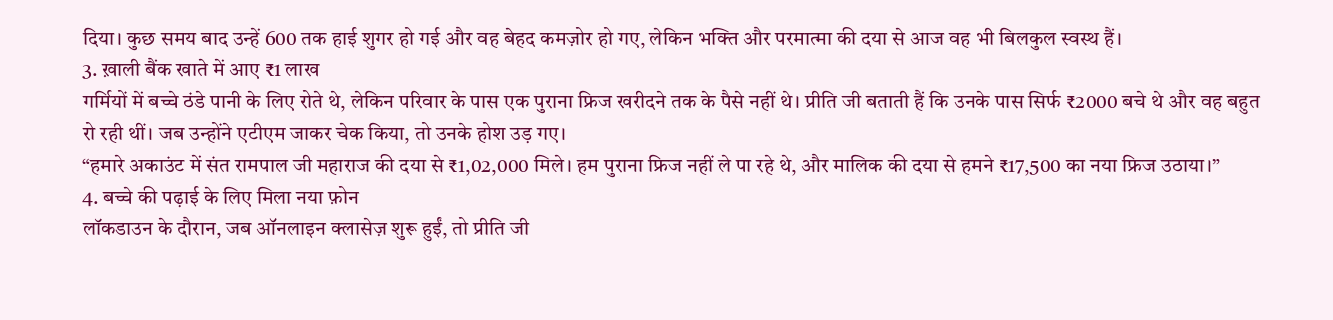दिया। कुछ समय बाद उन्हें 600 तक हाई शुगर हो गई और वह बेहद कमज़ोर हो गए, लेकिन भक्ति और परमात्मा की दया से आज वह भी बिलकुल स्वस्थ हैं।
3. ख़ाली बैंक खाते में आए ₹1 लाख
गर्मियों में बच्चे ठंडे पानी के लिए रोते थे, लेकिन परिवार के पास एक पुराना फ्रिज खरीदने तक के पैसे नहीं थे। प्रीति जी बताती हैं कि उनके पास सिर्फ ₹2000 बचे थे और वह बहुत रो रही थीं। जब उन्होंने एटीएम जाकर चेक किया, तो उनके होश उड़ गए।
“हमारे अकाउंट में संत रामपाल जी महाराज की दया से ₹1,02,000 मिले। हम पुराना फ्रिज नहीं ले पा रहे थे, और मालिक की दया से हमने ₹17,500 का नया फ्रिज उठाया।”
4. बच्चे की पढ़ाई के लिए मिला नया फ़ोन
लॉकडाउन के दौरान, जब ऑनलाइन क्लासेज़ शुरू हुईं, तो प्रीति जी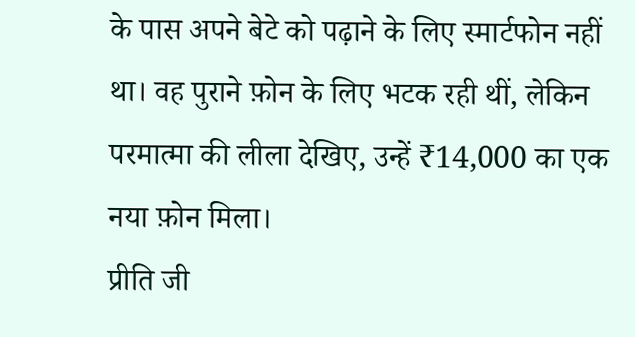के पास अपने बेटे को पढ़ाने के लिए स्मार्टफोन नहीं था। वह पुराने फ़ोन के लिए भटक रही थीं, लेकिन परमात्मा की लीला देखिए, उन्हें ₹14,000 का एक नया फ़ोन मिला।
प्रीति जी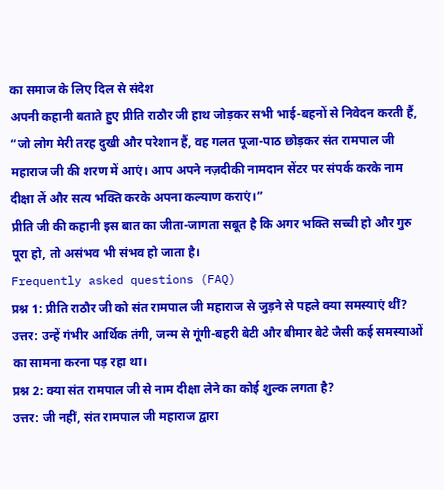का समाज के लिए दिल से संदेश
अपनी कहानी बताते हुए प्रीति राठौर जी हाथ जोड़कर सभी भाई-बहनों से निवेदन करती हैं, “जो लोग मेरी तरह दुखी और परेशान हैं, वह गलत पूजा-पाठ छोड़कर संत रामपाल जी महाराज जी की शरण में आएं। आप अपने नज़दीकी नामदान सेंटर पर संपर्क करके नाम दीक्षा लें और सत्य भक्ति करके अपना कल्याण कराएं।”
प्रीति जी की कहानी इस बात का जीता-जागता सबूत है कि अगर भक्ति सच्ची हो और गुरु पूरा हो, तो असंभव भी संभव हो जाता है।
Frequently asked questions (FAQ)
प्रश्न 1: प्रीति राठौर जी को संत रामपाल जी महाराज से जुड़ने से पहले क्या समस्याएं थीं?
उत्तर: उन्हें गंभीर आर्थिक तंगी, जन्म से गूंगी-बहरी बेटी और बीमार बेटे जैसी कई समस्याओं का सामना करना पड़ रहा था।
प्रश्न 2: क्या संत रामपाल जी से नाम दीक्षा लेने का कोई शुल्क लगता है?
उत्तर: जी नहीं, संत रामपाल जी महाराज द्वारा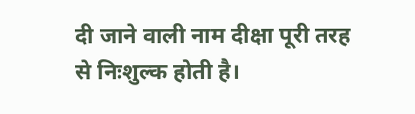दी जाने वाली नाम दीक्षा पूरी तरह से निःशुल्क होती है।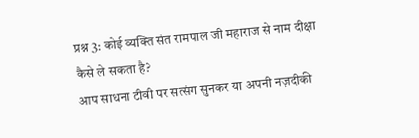प्रश्न 3: कोई व्यक्ति संत रामपाल जी महाराज से नाम दीक्षा कैसे ले सकता है?
आप साधना टीवी पर सत्संग सुनकर या अपनी नज़दीकी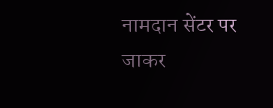नामदान सेंटर पर जाकर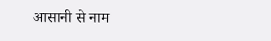आसानी से नाम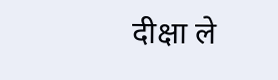दीक्षा ले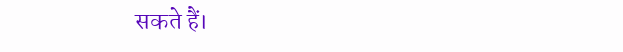सकते हैं।